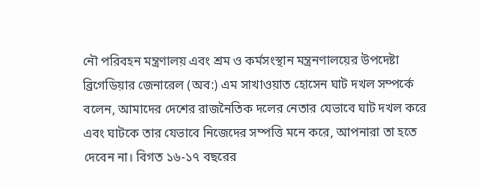নৌ পরিবহন মন্ত্রণালয় এবং শ্রম ও কর্মসংস্থান মন্ত্রনণালয়ের উপদেষ্টা ব্রিগেডিয়ার জেনারেল (অব:) এম সাখাওয়াত হোসেন ঘাট দখল সম্পর্কে বলেন, আমাদের দেশের রাজনৈতিক দলের নেতার যেভাবে ঘাট দখল করে এবং ঘাটকে তার যেভাবে নিজেদের সম্পত্তি মনে করে, আপনারা তা হতে দেবেন না। বিগত ১৬-১৭ বছরের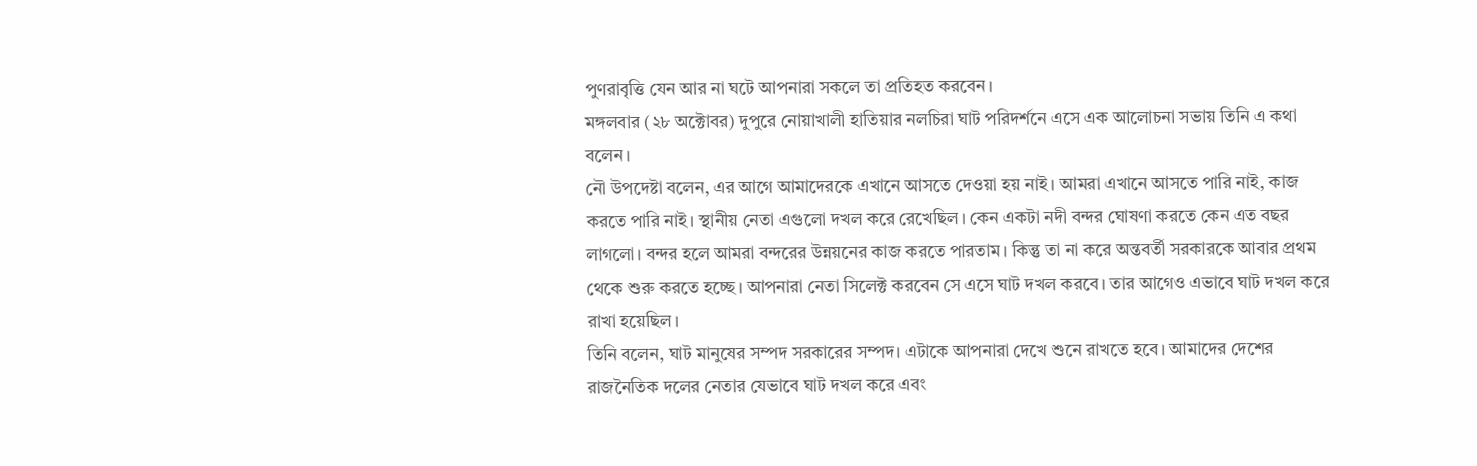পুণরাবৃত্তি যেন আর না ঘটে আপনারা সকলে তা প্রতিহত করবেন।
মঙ্গলবার (২৮ অক্টোবর) দুপুরে নোয়াখালী হাতিয়ার নলচিরা ঘাট পরিদর্শনে এসে এক আলোচনা সভায় তিনি এ কথা বলেন।
নৌ উপদেষ্টা বলেন, এর আগে আমাদেরকে এখানে আসতে দেওয়া হয় নাই। আমরা এখানে আসতে পারি নাই, কাজ করতে পারি নাই। স্থানীয় নেতা এগুলো দখল করে রেখেছিল। কেন একটা নদী বন্দর ঘোষণা করতে কেন এত বছর লাগলো। বন্দর হলে আমরা বন্দরের উন্নয়নের কাজ করতে পারতাম। কিন্তু তা না করে অন্তবর্তী সরকারকে আবার প্রথম থেকে শুরু করতে হচ্ছে। আপনারা নেতা সিলেক্ট করবেন সে এসে ঘাট দখল করবে। তার আগেও এভাবে ঘাট দখল করে রাখা হয়েছিল।
তিনি বলেন, ঘাট মানুষের সম্পদ সরকারের সম্পদ। এটাকে আপনারা দেখে শুনে রাখতে হবে। আমাদের দেশের রাজনৈতিক দলের নেতার যেভাবে ঘাট দখল করে এবং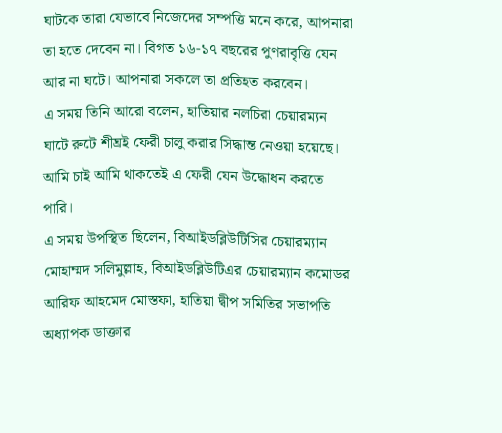ঘাটকে তারা যেভাবে নিজেদের সম্পত্তি মনে করে, আপনারা তা হতে দেবেন না। বিগত ১৬-১৭ বছরের পুণরাবৃত্তি যেন আর না ঘটে। আপনারা সকলে তা প্রতিহত করবেন।
এ সময় তিনি আরো বলেন, হাতিয়ার নলচিরা চেয়ারম্যন ঘাটে রুটে শীঘ্রই ফেরী চালু করার সিদ্ধান্ত নেওয়া হয়েছে। আমি চাই আমি থাকতেই এ ফেরী যেন উদ্ধোধন করতে পারি।
এ সময় উপস্থিত ছিলেন, বিআইডব্লিউটিসির চেয়ারম্যান মোহাম্মদ সলিমুল্লাহ, বিআইডব্লিউটিএর চেয়ারম্যান কমোডর আরিফ আহমেদ মোস্তফা, হাতিয়া দ্বীপ সমিতির সভাপতি অধ্যাপক ডাক্তার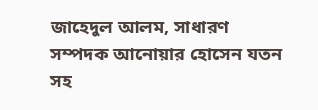জাহেদুল আলম, সাধারণ সম্পদক আনোয়ার হোসেন যতন সহ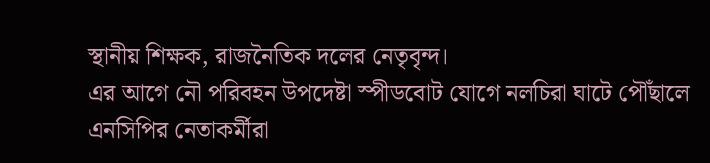স্থানীয় শিক্ষক, রাজনৈতিক দলের নেতৃবৃন্দ।
এর আগে নৌ পরিবহন উপদেষ্টা স্পীডবোট যোগে নলচিরা ঘাটে পৌঁছালে এনসিপির নেতাকর্মীরা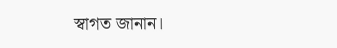স্বাগত জানান।